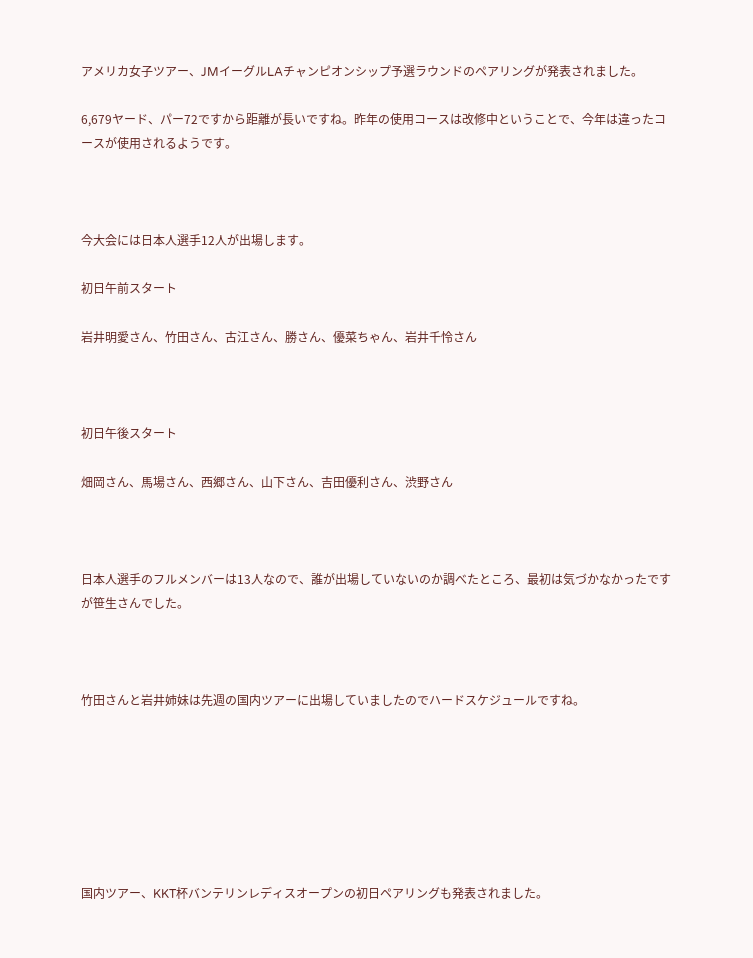アメリカ女子ツアー、JMイーグルLAチャンピオンシップ予選ラウンドのペアリングが発表されました。

6,679ヤード、パー72ですから距離が長いですね。昨年の使用コースは改修中ということで、今年は違ったコースが使用されるようです。



今大会には日本人選手12人が出場します。

初日午前スタート

岩井明愛さん、竹田さん、古江さん、勝さん、優菜ちゃん、岩井千怜さん



初日午後スタート

畑岡さん、馬場さん、西郷さん、山下さん、吉田優利さん、渋野さん



日本人選手のフルメンバーは13人なので、誰が出場していないのか調べたところ、最初は気づかなかったですが笹生さんでした。



竹田さんと岩井姉妹は先週の国内ツアーに出場していましたのでハードスケジュールですね。







国内ツアー、KKT杯バンテリンレディスオープンの初日ペアリングも発表されました。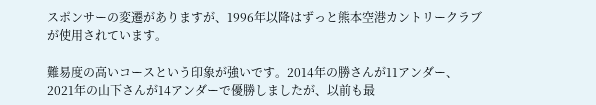スポンサーの変遷がありますが、1996年以降はずっと熊本空港カントリークラブが使用されています。

難易度の高いコースという印象が強いです。2014年の勝さんが11アンダー、2021年の山下さんが14アンダーで優勝しましたが、以前も最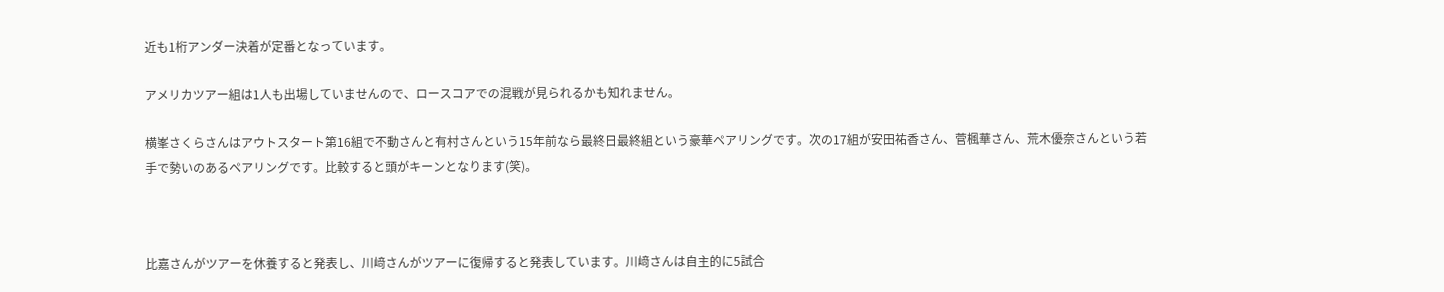近も1桁アンダー決着が定番となっています。

アメリカツアー組は1人も出場していませんので、ロースコアでの混戦が見られるかも知れません。

横峯さくらさんはアウトスタート第16組で不動さんと有村さんという15年前なら最終日最終組という豪華ペアリングです。次の17組が安田祐香さん、菅楓華さん、荒木優奈さんという若手で勢いのあるペアリングです。比較すると頭がキーンとなります(笑)。



比嘉さんがツアーを休養すると発表し、川﨑さんがツアーに復帰すると発表しています。川﨑さんは自主的に5試合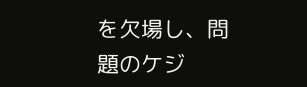を欠場し、問題のケジ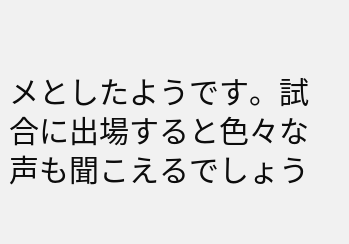メとしたようです。試合に出場すると色々な声も聞こえるでしょう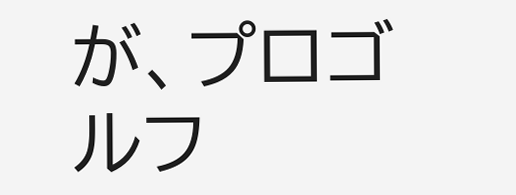が、プロゴルフ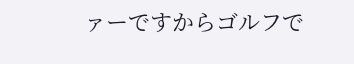ァーですからゴルフで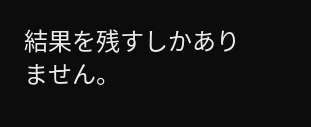結果を残すしかありません。